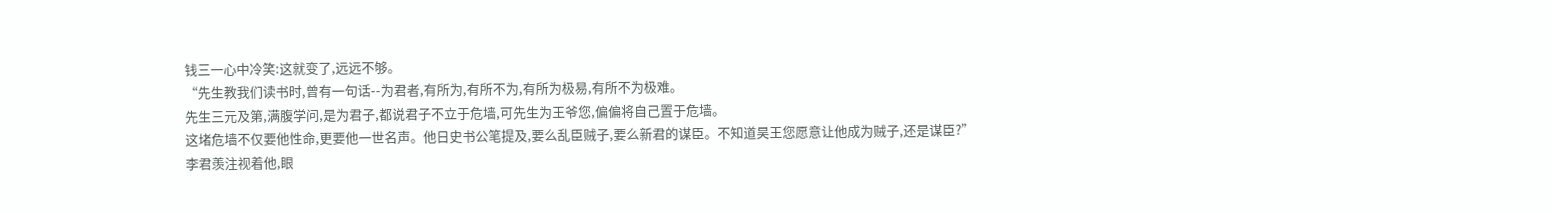钱三一心中冷笑:这就变了,远远不够。
“先生教我们读书时,曾有一句话--为君者,有所为,有所不为,有所为极易,有所不为极难。
先生三元及第,满腹学问,是为君子,都说君子不立于危墙,可先生为王爷您,偏偏将自己置于危墙。
这堵危墙不仅要他性命,更要他一世名声。他日史书公笔提及,要么乱臣贼子,要么新君的谋臣。不知道昊王您愿意让他成为贼子,还是谋臣?”
李君羡注视着他,眼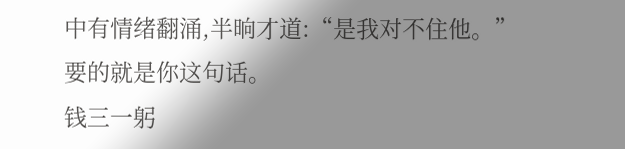中有情绪翻涌,半晌才道:“是我对不住他。”
要的就是你这句话。
钱三一躬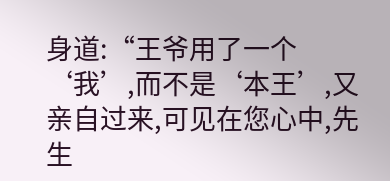身道:“王爷用了一个‘我’,而不是‘本王’,又亲自过来,可见在您心中,先生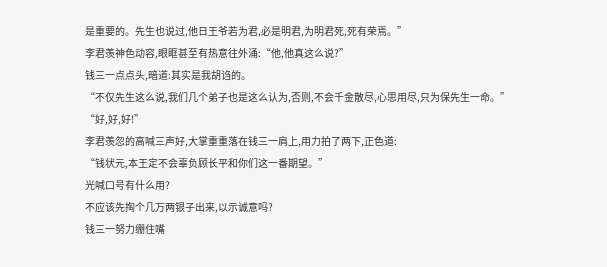是重要的。先生也说过,他日王爷若为君,必是明君,为明君死,死有荣焉。”
李君羡神色动容,眼眶甚至有热意往外涌:“他,他真这么说?”
钱三一点点头,暗道:其实是我胡诌的。
“不仅先生这么说,我们几个弟子也是这么认为,否则,不会千金散尽,心思用尽,只为保先生一命。”
“好,好,好!”
李君羡忽的高喊三声好,大掌重重落在钱三一肩上,用力拍了两下,正色道:
“钱状元,本王定不会辜负顾长平和你们这一番期望。”
光喊口号有什么用?
不应该先掏个几万两银子出来,以示诚意吗?
钱三一努力绷住嘴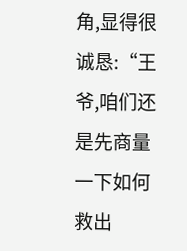角,显得很诚恳:“王爷,咱们还是先商量一下如何救出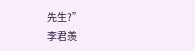先生?”
李君羡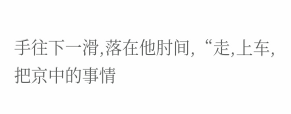手往下一滑,落在他肘间,“走,上车,把京中的事情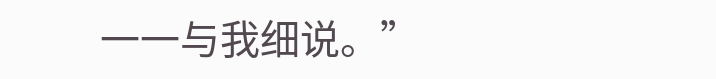一一与我细说。”